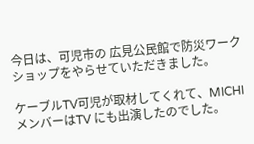今日は、可児市の 広見公民館で防災ワークショップをやらせていただきました。

ケーブルTV可児が取材してくれて、MICHIメンバーはTV にも出演したのでした。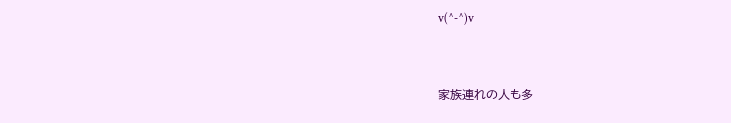v(^-^)v


家族連れの人も多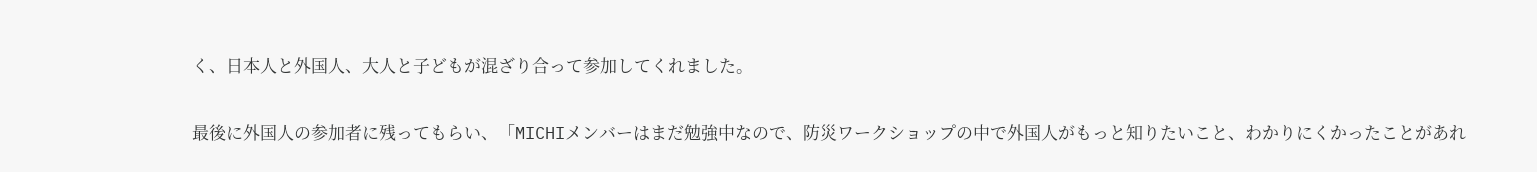く、日本人と外国人、大人と子どもが混ざり合って参加してくれました。

最後に外国人の参加者に残ってもらい、「MICHIメンバーはまだ勉強中なので、防災ワークショップの中で外国人がもっと知りたいこと、わかりにくかったことがあれ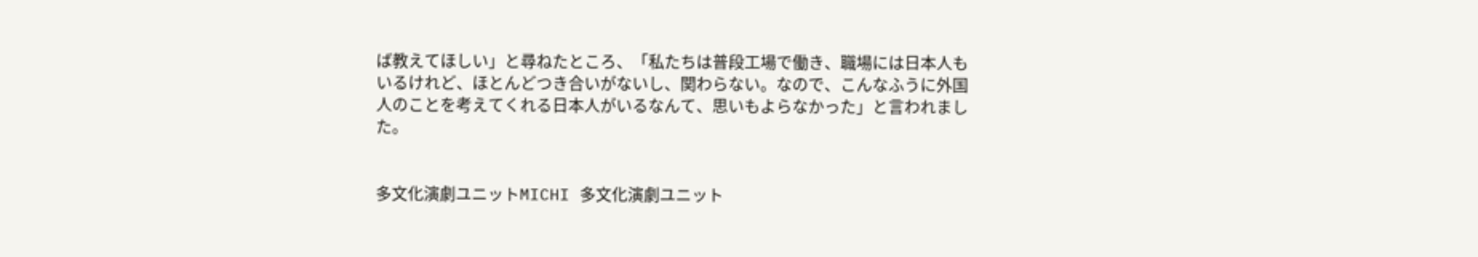ば教えてほしい」と尋ねたところ、「私たちは普段工場で働き、職場には日本人もいるけれど、ほとんどつき合いがないし、関わらない。なので、こんなふうに外国人のことを考えてくれる日本人がいるなんて、思いもよらなかった」と言われました。


多文化演劇ユニットMICHI 多文化演劇ユニット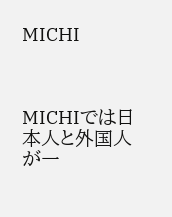MICHI



MICHIでは日本人と外国人が一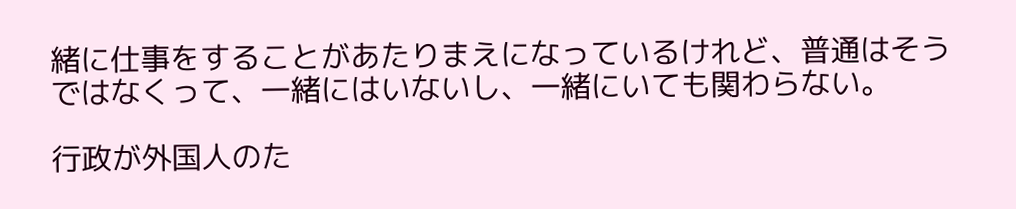緒に仕事をすることがあたりまえになっているけれど、普通はそうではなくって、一緒にはいないし、一緒にいても関わらない。

行政が外国人のた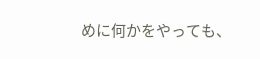めに何かをやっても、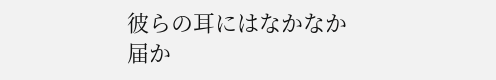彼らの耳にはなかなか届か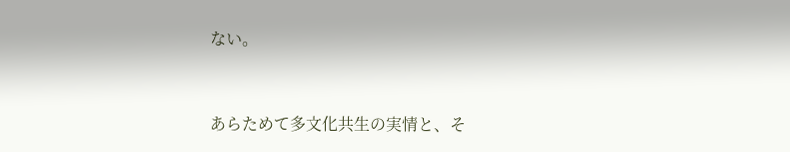ない。


あらためて多文化共生の実情と、そ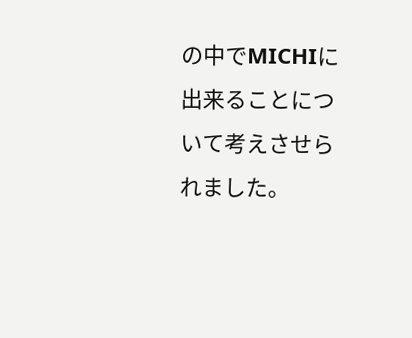の中でMICHIに出来ることについて考えさせられました。